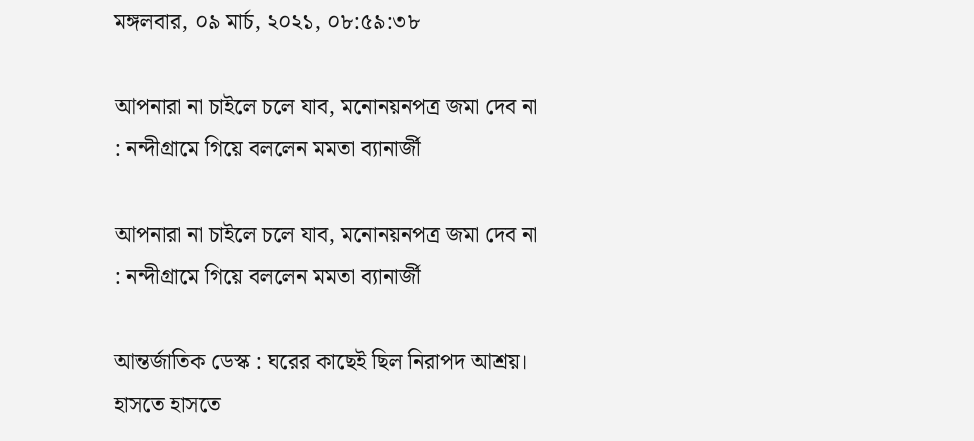মঙ্গলবার, ০৯ মার্চ, ২০২১, ০৮:৫৯:৩৮

আপনারা না চাইলে চলে যাব, মনোনয়নপত্র জমা দেব না : নন্দীগ্রামে গিয়ে বললেন মমতা ব্যানার্জী

আপনারা না চাইলে চলে যাব, মনোনয়নপত্র জমা দেব না : নন্দীগ্রামে গিয়ে বললেন মমতা ব্যানার্জী

আন্তর্জাতিক ডেস্ক : ঘরের কাছেই ছিল নিরাপদ আশ্রয়। হাসতে হাসতে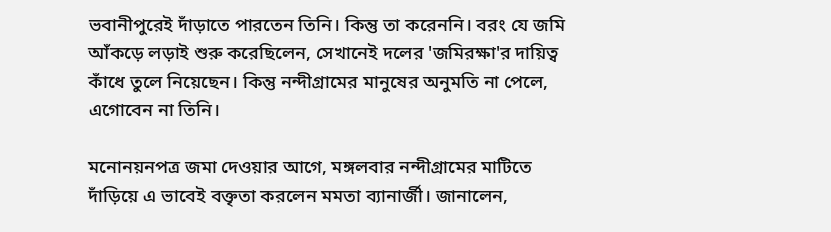ভবানীপুরেই দাঁড়াতে পারতেন তিনি। কিন্তু তা করেননি। বরং যে জমি আঁকড়ে লড়াই শুরু করেছিলেন, সেখানেই দলের 'জমিরক্ষা'র দায়িত্ব কাঁধে তুলে নিয়েছেন। কিন্তু নন্দীগ্রামের মানুষের অনুমতি না পেলে, এগোবেন না তিনি।

মনোনয়নপত্র জমা দেওয়ার আগে, মঙ্গলবার নন্দীগ্রামের মাটিতে দাঁড়িয়ে এ ভাবেই বক্তৃতা করলেন মমতা ব্যানার্জী। জানালেন,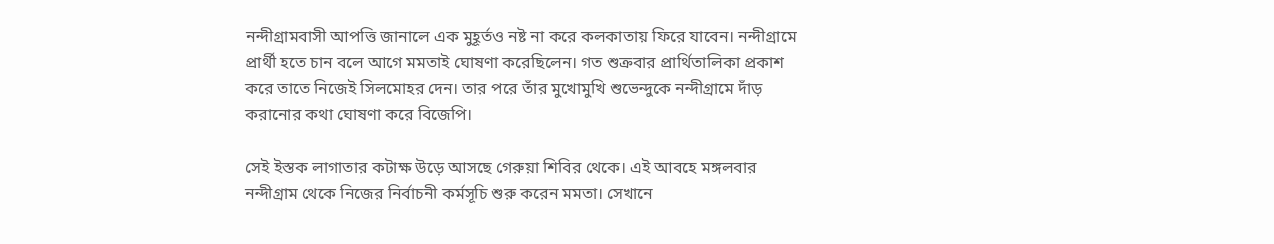নন্দীগ্রামবাসী আপত্তি জানালে এক মুহূর্তও নষ্ট না করে কলকাতায় ফিরে যাবেন। নন্দীগ্রামে প্রার্থী হতে চান বলে আগে মমতাই ঘোষণা করেছিলেন। গত শুক্রবার প্রার্থিতালিকা প্রকাশ করে তাতে নিজেই সিলমোহর দেন। তার পরে তাঁর মুখোমুখি শুভেন্দুকে নন্দীগ্রামে দাঁড় করানোর কথা ঘোষণা করে বিজেপি।

সেই ইস্তক লাগাতার কটাক্ষ উড়ে আসছে গেরুয়া শিবির থেকে। এই আবহে মঙ্গলবার নন্দীগ্রাম থেকে নিজের নির্বাচনী কর্মসূচি শুরু করেন মমতা। সেখানে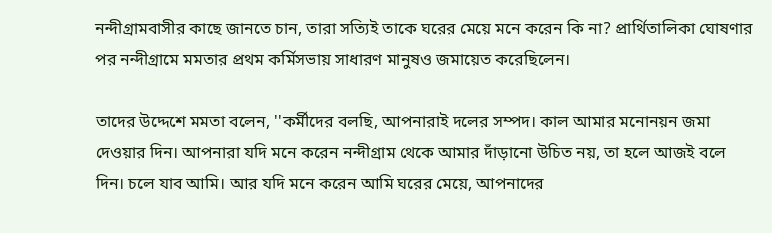নন্দীগ্রামবাসীর কাছে জানতে চান, তারা সত্যিই তাকে ঘরের মেয়ে মনে করেন কি না? প্রার্থিতালিকা ঘোষণার পর নন্দীগ্রামে মমতার প্রথম কর্মিসভায় সাধারণ মানুষও জমায়েত করেছিলেন।

তাদের উদ্দেশে মমতা বলেন, ''কর্মীদের বলছি, আপনারাই দলের সম্পদ। কাল আমার মনোনয়ন জমা দেওয়ার দিন। আপনারা যদি মনে করেন নন্দীগ্রাম থেকে আমার দাঁড়ানো উচিত নয়, তা হলে আজই বলে দিন। চলে যাব আমি। আর যদি মনে করেন আমি ঘরের মেয়ে, আপনাদের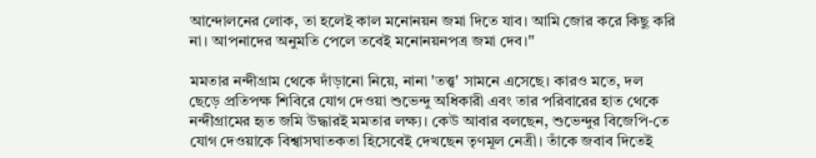আন্দোলনের লোক, তা হলেই কাল মনোনয়ন জমা দিতে যাব। আমি জোর করে কিছু করি না। আপনাদের অনুমতি পেলে তবেই মনোনয়নপত্র জমা দেব।''

মমতার নন্দীগ্রাম থেকে দাঁড়ানো নিয়ে, নানা 'তত্ত্ব' সামনে এসেছে। কারও মতে, দল ছেড়ে প্রতিপক্ষ শিবিরে যোগ দেওয়া শুভেন্দু অধিকারী এবং তার পরিবারের হাত থেকে নন্দীগ্রামের হৃত জমি উদ্ধারই মমতার লক্ষ্য। কেউ আবার বলছেন, শুভেন্দুর বিজেপি-তে যোগ দেওয়াকে বিশ্বাসঘাতকতা হিসেবেই দেখছেন তৃণমূল নেত্রী। তাঁকে জবাব দিতেই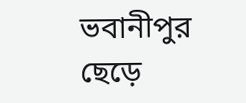ভবানীপুর ছেড়ে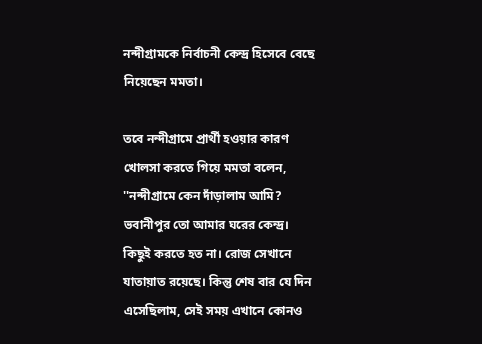নন্দীগ্রামকে নির্বাচনী কেন্দ্র হিসেবে বেছে নিয়েছেন মমতা।

তবে নন্দীগ্রামে প্রার্থী হওয়ার কারণ খোলসা করতে গিয়ে মমতা বলেন, ''নন্দীগ্রামে কেন দাঁড়ালাম আমি? ভবানীপুর তো আমার ঘরের কেন্দ্র। কিছুই করতে হত না। রোজ সেখানে যাতায়াত রয়েছে। কিন্তু শেষ বার যে দিন এসেছিলাম, সেই সময় এখানে কোনও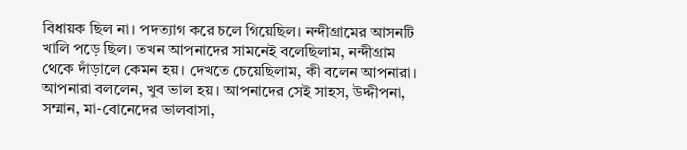বিধায়ক ছিল না। পদত্যাগ করে চলে গিয়েছিল। নন্দীগ্রামের আসনটি খালি পড়ে ছিল। তখন আপনাদের সামনেই বলেছিলাম, নন্দীগ্রাম থেকে দাঁড়ালে কেমন হয়। দেখতে চেয়েছিলাম, কী বলেন আপনারা। আপনারা বললেন, খুব ভাল হয়। আপনাদের সেই সাহস, উদ্দীপনা, সম্মান, মা-বোনেদের ভালবাসা,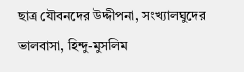ছাত্র যৌবনদের উদ্দীপনা, সংখ্যালঘুদের ভালবাসা, হিন্দু-মুসলিম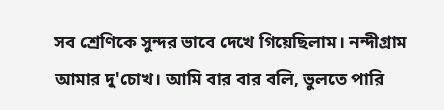সব শ্রেণিকে সুন্দর ভাবে দেখে গিয়েছিলাম। নন্দীগ্রাম আমার দু'চোখ। আমি বার বার বলি, ভুলতে পারি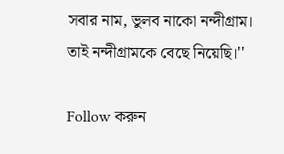সবার নাম, ভুলব নাকো নন্দীগ্রাম। তাই নন্দীগ্রামকে বেছে নিয়েছি।''

Follow করুন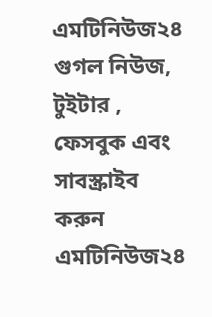এমটিনিউজ২৪ গুগল নিউজ, টুইটার , ফেসবুক এবং সাবস্ক্রাইব করুন এমটিনিউজ২৪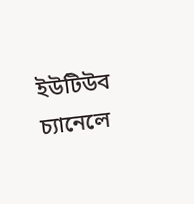ইউটিউব চ্যানেলে